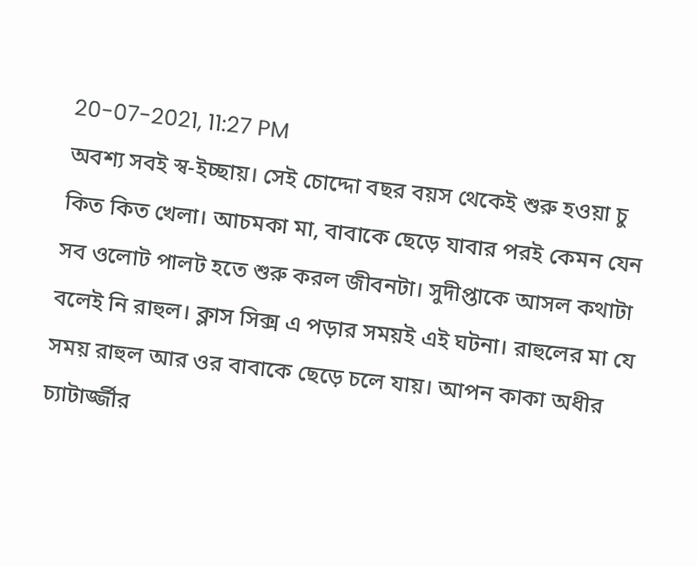20-07-2021, 11:27 PM
অবশ্য সবই স্ব-ইচ্ছায়। সেই চোদ্দো বছর বয়স থেকেই শুরু হওয়া চু কিত কিত খেলা। আচমকা মা, বাবাকে ছেড়ে যাবার পরই কেমন যেন সব ওলোট পালট হতে শুরু করল জীবনটা। সুদীপ্তাকে আসল কথাটা বলেই নি রাহুল। ক্লাস সিক্স এ পড়ার সময়ই এই ঘটনা। রাহুলের মা যে সময় রাহুল আর ওর বাবাকে ছেড়ে চলে যায়। আপন কাকা অধীর চ্যাটার্জ্জীর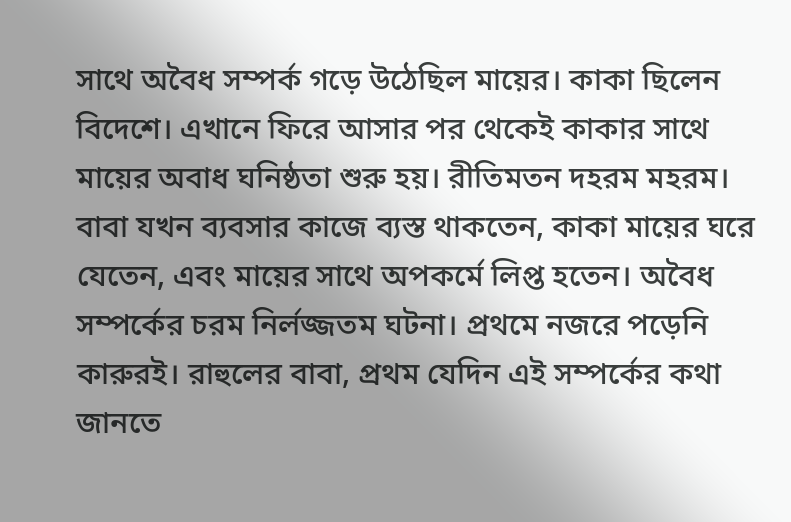সাথে অবৈধ সম্পর্ক গড়ে উঠেছিল মায়ের। কাকা ছিলেন বিদেশে। এখানে ফিরে আসার পর থেকেই কাকার সাথে মায়ের অবাধ ঘনিষ্ঠতা শুরু হয়। রীতিমতন দহরম মহরম। বাবা যখন ব্যবসার কাজে ব্যস্ত থাকতেন, কাকা মায়ের ঘরে যেতেন, এবং মায়ের সাথে অপকর্মে লিপ্ত হতেন। অবৈধ সম্পর্কের চরম নির্লজ্জতম ঘটনা। প্রথমে নজরে পড়েনি কারুরই। রাহুলের বাবা, প্রথম যেদিন এই সম্পর্কের কথা জানতে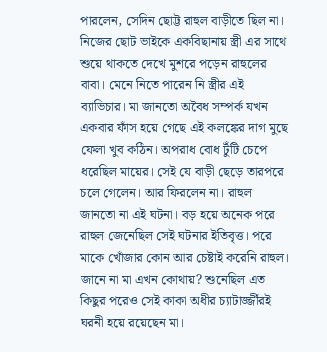পারলেন, সেদিন ছোট্ট রাহুল বাড়ীতে ছিল না। নিজের ছোট ভাইকে একবিছানায় স্ত্রী এর সাথে শুয়ে থাকতে দেখে মুশরে পড়েন রাহুলের বাবা। মেনে নিতে পারেন নি স্ত্রীর এই ব্যাভিচার। মা জানতো অবৈধ সম্পর্ক যখন একবার ফাঁস হয়ে গেছে এই কলঙ্কের দাগ মুছে ফেলা খুব কঠিন। অপরাধ বোধ টুঁটি চেপে ধরেছিল মায়ের। সেই যে বাড়ী ছেড়ে তারপরে চলে গেলেন। আর ফিরলেন না। রাহুল জানতো না এই ঘটনা। বড় হয়ে অনেক পরে রাহুল জেনেছিল সেই ঘটনার ইতিবৃত্ত। পরে মাকে খোঁজার কোন আর চেষ্টাই করেনি রাহুল। জানে না মা এখন কোথায়? শুনেছিল এত কিছুর পরেও সেই কাকা অধীর চ্যাটার্জ্জীরই ঘরনী হয়ে রয়েছেন মা।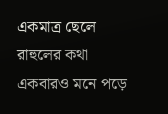একমাত্র ছেলে রাহুলের কথা একবারও মনে পড়ে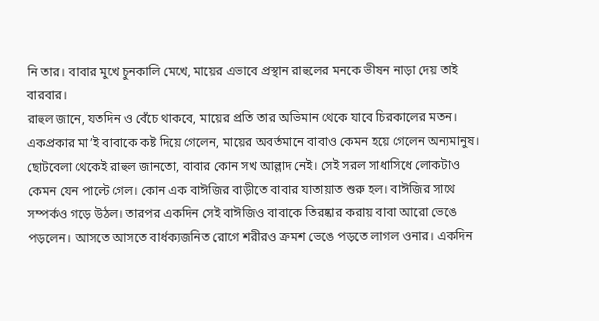নি তার। বাবার মুখে চুনকালি মেখে, মায়ের এভাবে প্রস্থান রাহুলের মনকে ভীষন নাড়া দেয় তাই বারবার।
রাহুল জানে, যতদিন ও বেঁচে থাকবে, মায়ের প্রতি তার অভিমান থেকে যাবে চিরকালের মতন। একপ্রকার মা’ই বাবাকে কষ্ট দিয়ে গেলেন, মায়ের অবর্তমানে বাবাও কেমন হয়ে গেলেন অন্যমানুষ। ছোটবেলা থেকেই রাহুল জানতো, বাবার কোন সখ আল্লাদ নেই। সেই সরল সাধাসিধে লোকটাও কেমন যেন পাল্টে গেল। কোন এক বাঈজির বাড়ীতে বাবার যাতায়াত শুরু হল। বাঈজির সাথে সম্পর্কও গড়ে উঠল। তারপর একদিন সেই বাঈজিও বাবাকে তিরষ্কার করায় বাবা আরো ভেঙে পড়লেন। আসতে আসতে বার্ধক্যজনিত রোগে শরীরও ক্রমশ ভেঙে পড়তে লাগল ওনার। একদিন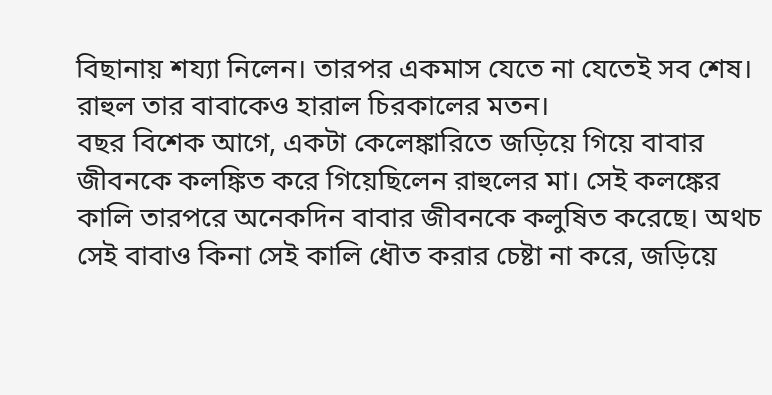বিছানায় শয্যা নিলেন। তারপর একমাস যেতে না যেতেই সব শেষ। রাহুল তার বাবাকেও হারাল চিরকালের মতন।
বছর বিশেক আগে, একটা কেলেঙ্কারিতে জড়িয়ে গিয়ে বাবার জীবনকে কলঙ্কিত করে গিয়েছিলেন রাহুলের মা। সেই কলঙ্কের কালি তারপরে অনেকদিন বাবার জীবনকে কলুষিত করেছে। অথচ সেই বাবাও কিনা সেই কালি ধৌত করার চেষ্টা না করে, জড়িয়ে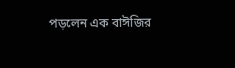পড়লেন এক বাঈজির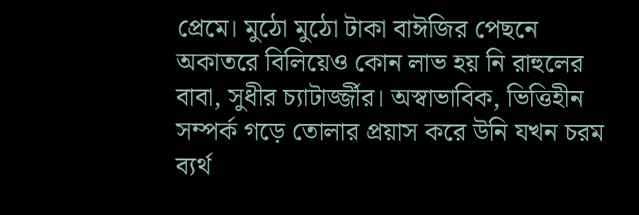প্রেমে। মুঠো মুঠো টাকা বাঈজির পেছনে অকাতরে বিলিয়েও কোন লাভ হয় নি রাহুলের বাবা, সুধীর চ্যাটার্জ্জীর। অস্বাভাবিক, ভিত্তিহীন সম্পর্ক গড়ে তোলার প্রয়াস করে উনি যখন চরম ব্যর্থ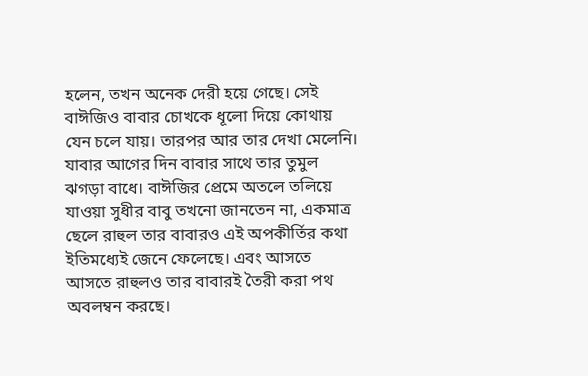হলেন, তখন অনেক দেরী হয়ে গেছে। সেই বাঈজিও বাবার চোখকে ধূলো দিয়ে কোথায় যেন চলে যায়। তারপর আর তার দেখা মেলেনি। যাবার আগের দিন বাবার সাথে তার তুমুল ঝগড়া বাধে। বাঈজির প্রেমে অতলে তলিয়ে যাওয়া সুধীর বাবু তখনো জানতেন না, একমাত্র ছেলে রাহুল তার বাবারও এই অপকীর্তির কথা ইতিমধ্যেই জেনে ফেলেছে। এবং আসতে আসতে রাহুলও তার বাবারই তৈরী করা পথ অবলম্বন করছে।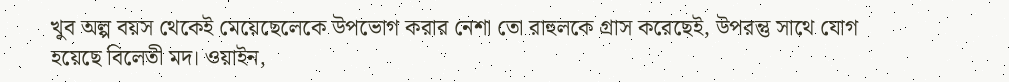খুব অল্প বয়স থেকেই মেয়েছেলেকে উপভোগ করার নেশা তো রাহুলকে গ্রাস করেছেই, উপরন্তু সাথে যোগ হয়েছে বিলেতী মদ। ওয়াইন,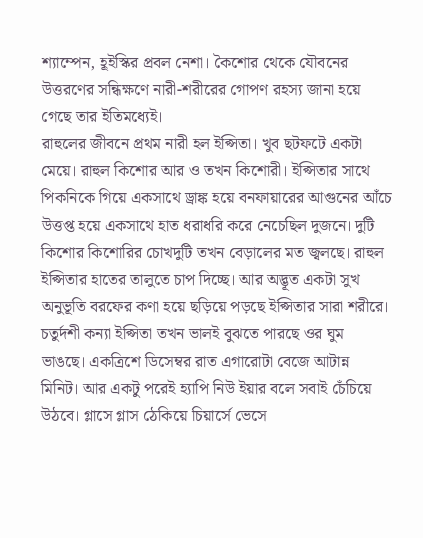শ্যাম্পেন, হূইস্কির প্রবল নেশা। কৈশোর থেকে যৌবনের উত্তরণের সন্ধিক্ষণে নারী-শরীরের গোপণ রহস্য জানা হয়ে গেছে তার ইতিমধ্যেই।
রাহুলের জীবনে প্রথম নারী হল ইপ্সিতা। খুব ছটফটে একটা মেয়ে। রাহুল কিশোর আর ও তখন কিশোরী। ইপ্সিতার সাথে পিকনিকে গিয়ে একসাথে ড্রাঙ্ক হয়ে বনফায়ারের আগুনের আঁচে উত্তপ্ত হয়ে একসাথে হাত ধরাধরি করে নেচেছিল দুজনে। দুটি কিশোর কিশোরির চোখদুটি তখন বেড়ালের মত জ্বলছে। রাহুল ইপ্সিতার হাতের তালুতে চাপ দিচ্ছে। আর অদ্ভূত একটা সুখ অনুভূতি বরফের কণা হয়ে ছড়িয়ে পড়ছে ইপ্সিতার সারা শরীরে। চতুর্দশী কন্যা ইপ্সিতা তখন ভালই বুঝতে পারছে ওর ঘুম ভাঙছে। একত্রিশে ডিসেম্বর রাত এগারোটা বেজে আটান্ন মিনিট। আর একটু পরেই হ্যাপি নিউ ইয়ার বলে সবাই চেঁচিয়ে উঠবে। গ্লাসে গ্লাস ঠেকিয়ে চিয়ার্সে ভেসে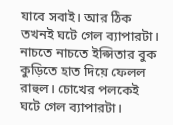যাবে সবাই। আর ঠিক তখনই ঘটে গেল ব্যাপারটা। নাচতে নাচতে ইপ্সিতার বুক কুড়িতে হাত দিয়ে ফেলল রাহুল। চোখের পলকেই ঘটে গেল ব্যাপারটা।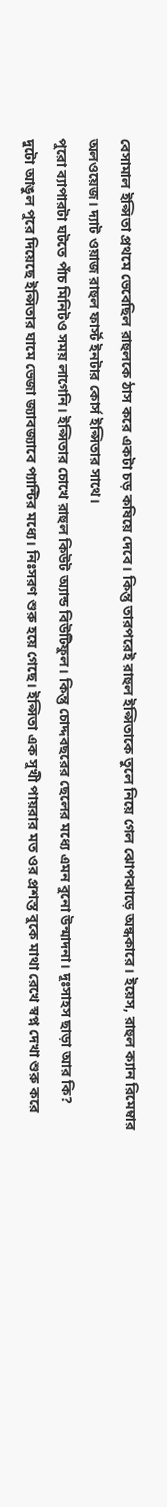বেসামাল ইপ্সিতা প্রথমে ভেবেছিল রাহুলকে ঠাস করে একটা চড় কষিয়ে দেবে। কিন্তু তারপরেই রাহুল ইপ্সিতাকে তুলে নিয়ে গেল ঝোপঝাড়ে অন্ধকারে। ইয়েস, রাহুল ক্যান রিমেম্বার অলওয়েজ। দ্যাট ওয়াজ রাহুল ফার্স্ট ইনটার কোর্স ইপ্সিতার সাথে।
পুরো ব্যাপারটা ঘটতে পাঁচ মিনিটও সময় লাগেনি। ইপ্সিতার চোখে রাহুল কিউট অ্যান্ড বিউটিফুল। কিন্তু চোদ্দবছরের ছেলের মধ্যে এমন বুনো উন্মাদনা। দূঃসাহস ছাড়া আর কি?
দুটো আঙুল পুরে দিয়েছে ইপ্সিতার ঘামে ভেজা জ্যাবজ্যাবে প্যান্টির মধ্যে। নিঃসরণ শুরু হয়ে গেছে। ইপ্সিতা এক সুখী পায়রার মত ওর প্রশস্ত বুকে মাথা রেখে স্বপ্ন দেখা শুরু করে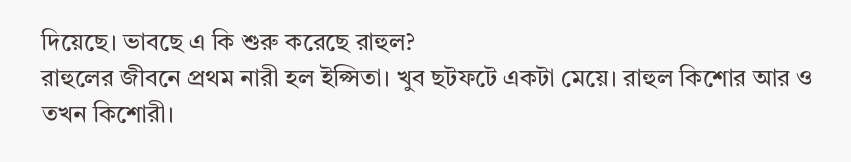দিয়েছে। ভাবছে এ কি শুরু করেছে রাহুল?
রাহুলের জীবনে প্রথম নারী হল ইপ্সিতা। খুব ছটফটে একটা মেয়ে। রাহুল কিশোর আর ও তখন কিশোরী।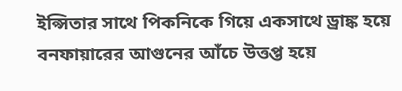ইপ্সিতার সাথে পিকনিকে গিয়ে একসাথে ড্রাঙ্ক হয়ে বনফায়ারের আগুনের আঁচে উত্তপ্ত হয়ে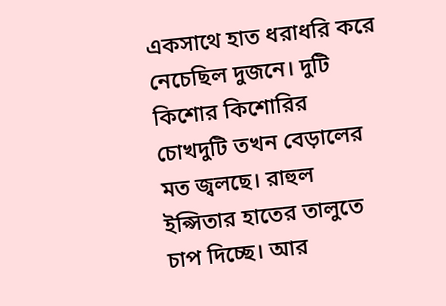একসাথে হাত ধরাধরি করে নেচেছিল দুজনে। দুটি কিশোর কিশোরির চোখদুটি তখন বেড়ালের মত জ্বলছে। রাহুল ইপ্সিতার হাতের তালুতে চাপ দিচ্ছে। আর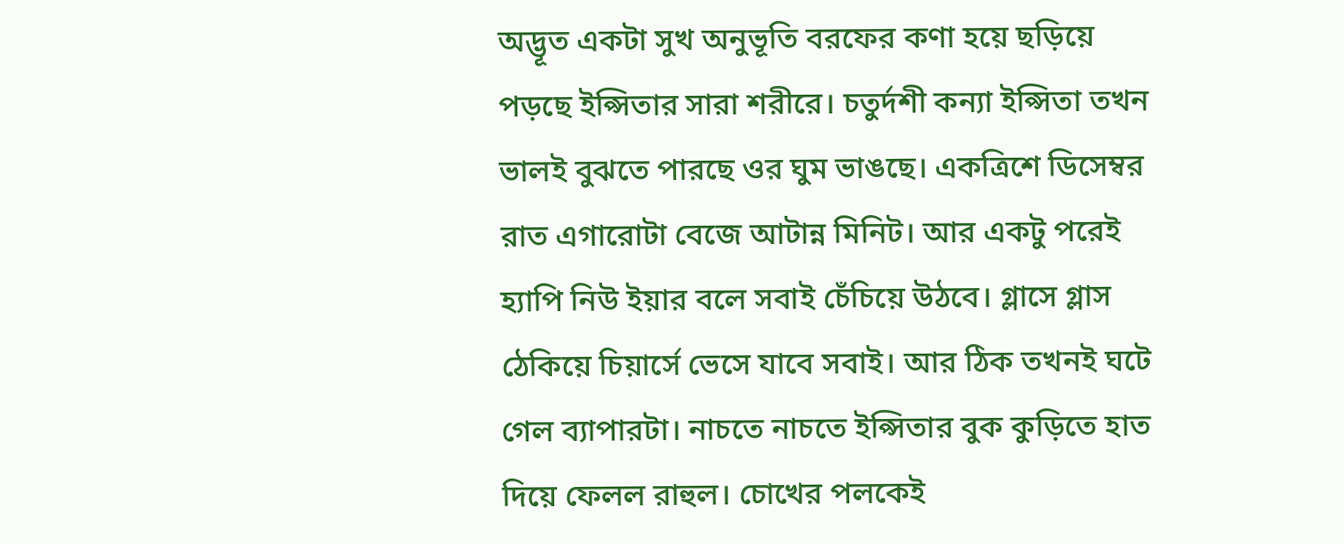অদ্ভূত একটা সুখ অনুভূতি বরফের কণা হয়ে ছড়িয়ে পড়ছে ইপ্সিতার সারা শরীরে। চতুর্দশী কন্যা ইপ্সিতা তখন ভালই বুঝতে পারছে ওর ঘুম ভাঙছে। একত্রিশে ডিসেম্বর রাত এগারোটা বেজে আটান্ন মিনিট। আর একটু পরেই হ্যাপি নিউ ইয়ার বলে সবাই চেঁচিয়ে উঠবে। গ্লাসে গ্লাস ঠেকিয়ে চিয়ার্সে ভেসে যাবে সবাই। আর ঠিক তখনই ঘটে গেল ব্যাপারটা। নাচতে নাচতে ইপ্সিতার বুক কুড়িতে হাত দিয়ে ফেলল রাহুল। চোখের পলকেই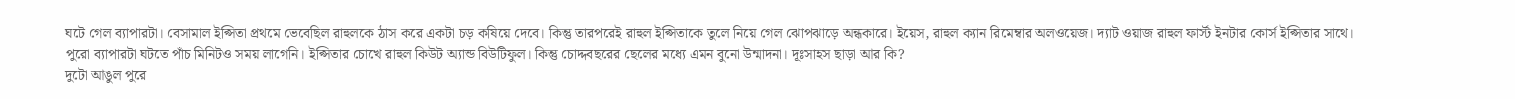ঘটে গেল ব্যাপারটা। বেসামাল ইপ্সিতা প্রথমে ভেবেছিল রাহুলকে ঠাস করে একটা চড় কষিয়ে দেবে। কিন্তু তারপরেই রাহুল ইপ্সিতাকে তুলে নিয়ে গেল ঝোপঝাড়ে অন্ধকারে। ইয়েস, রাহুল ক্যান রিমেম্বার অলওয়েজ। দ্যাট ওয়াজ রাহুল ফার্স্ট ইনটার কোর্স ইপ্সিতার সাথে।
পুরো ব্যাপারটা ঘটতে পাঁচ মিনিটও সময় লাগেনি। ইপ্সিতার চোখে রাহুল কিউট অ্যান্ড বিউটিফুল। কিন্তু চোদ্দবছরের ছেলের মধ্যে এমন বুনো উন্মাদনা। দূঃসাহস ছাড়া আর কি?
দুটো আঙুল পুরে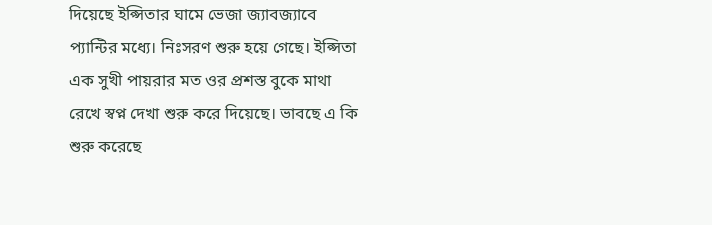দিয়েছে ইপ্সিতার ঘামে ভেজা জ্যাবজ্যাবে প্যান্টির মধ্যে। নিঃসরণ শুরু হয়ে গেছে। ইপ্সিতা এক সুখী পায়রার মত ওর প্রশস্ত বুকে মাথা রেখে স্বপ্ন দেখা শুরু করে দিয়েছে। ভাবছে এ কি শুরু করেছে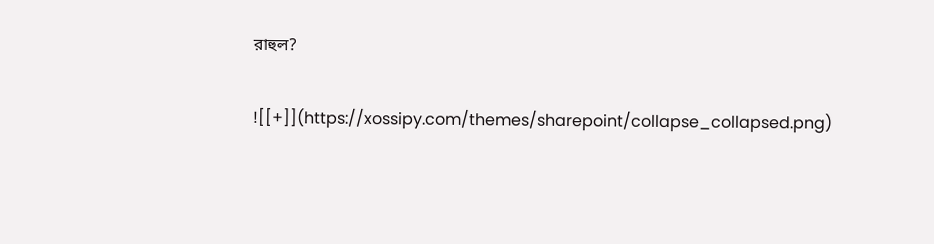রাহুল?


![[+]](https://xossipy.com/themes/sharepoint/collapse_collapsed.png)